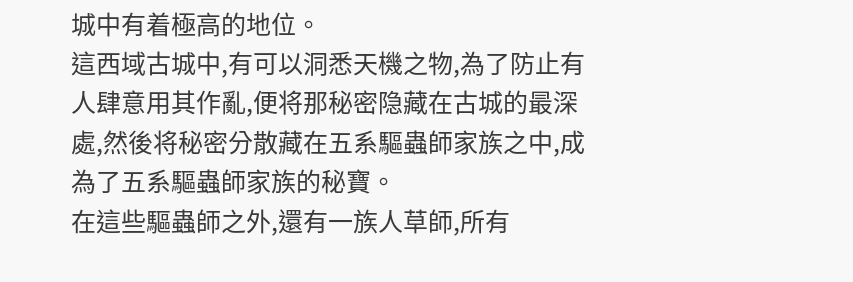城中有着極高的地位。
這西域古城中,有可以洞悉天機之物,為了防止有人肆意用其作亂,便将那秘密隐藏在古城的最深處,然後将秘密分散藏在五系驅蟲師家族之中,成為了五系驅蟲師家族的秘寶。
在這些驅蟲師之外,還有一族人草師,所有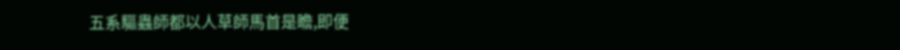五系驅蟲師都以人草師馬首是瞻,即便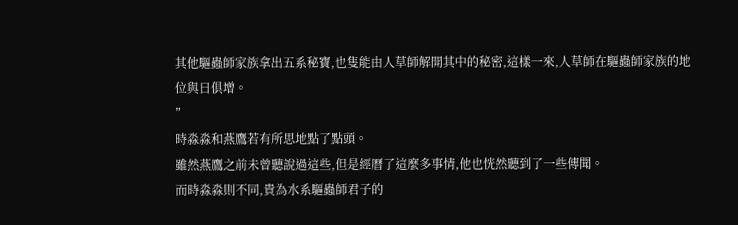其他驅蟲師家族拿出五系秘寶,也隻能由人草師解開其中的秘密,這樣一來,人草師在驅蟲師家族的地位與日俱增。
”
時淼淼和燕鷹若有所思地點了點頭。
雖然燕鷹之前未曾聽說過這些,但是經曆了這麼多事情,他也恍然聽到了一些傳聞。
而時淼淼則不同,貴為水系驅蟲師君子的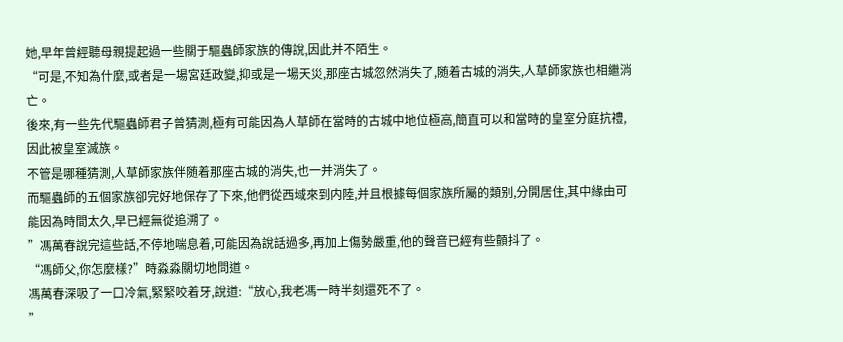她,早年曾經聽母親提起過一些關于驅蟲師家族的傳說,因此并不陌生。
“可是,不知為什麼,或者是一場宮廷政變,抑或是一場天災,那座古城忽然消失了,随着古城的消失,人草師家族也相繼消亡。
後來,有一些先代驅蟲師君子曾猜測,極有可能因為人草師在當時的古城中地位極高,簡直可以和當時的皇室分庭抗禮,因此被皇室滅族。
不管是哪種猜測,人草師家族伴随着那座古城的消失,也一并消失了。
而驅蟲師的五個家族卻完好地保存了下來,他們從西域來到内陸,并且根據每個家族所屬的類别,分開居住,其中緣由可能因為時間太久,早已經無從追溯了。
”馮萬春說完這些話,不停地喘息着,可能因為說話過多,再加上傷勢嚴重,他的聲音已經有些顫抖了。
“馮師父,你怎麼樣?”時淼淼關切地問道。
馮萬春深吸了一口冷氣,緊緊咬着牙,說道:“放心,我老馮一時半刻還死不了。
”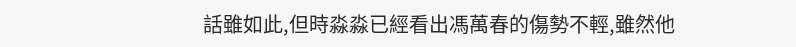話雖如此,但時淼淼已經看出馮萬春的傷勢不輕,雖然他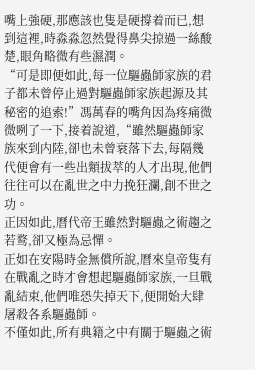嘴上強硬,那應該也隻是硬撐着而已,想到這裡,時淼淼忽然覺得鼻尖掠過一絲酸楚,眼角略微有些濕潤。
“可是即便如此,每一位驅蟲師家族的君子都未曾停止過對驅蟲師家族起源及其秘密的追索!”馮萬春的嘴角因為疼痛微微咧了一下,接着說道,“雖然驅蟲師家族來到内陸,卻也未曾衰落下去,每隔幾代便會有一些出類拔萃的人才出現,他們往往可以在亂世之中力挽狂瀾,創不世之功。
正因如此,曆代帝王雖然對驅蟲之術趨之若鹜,卻又極為忌憚。
正如在安陽時金無償所說,曆來皇帝隻有在戰亂之時才會想起驅蟲師家族,一旦戰亂結束,他們唯恐失掉天下,便開始大肆屠殺各系驅蟲師。
不僅如此,所有典籍之中有關于驅蟲之術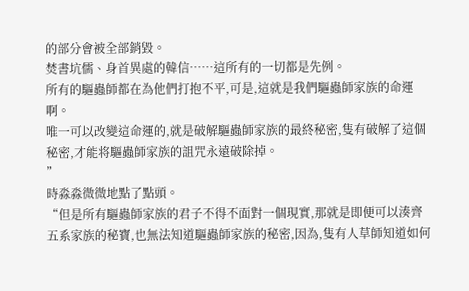的部分會被全部銷毀。
焚書坑儒、身首異處的韓信……這所有的一切都是先例。
所有的驅蟲師都在為他們打抱不平,可是,這就是我們驅蟲師家族的命運啊。
唯一可以改變這命運的,就是破解驅蟲師家族的最終秘密,隻有破解了這個秘密,才能将驅蟲師家族的詛咒永遠破除掉。
”
時淼淼微微地點了點頭。
“但是所有驅蟲師家族的君子不得不面對一個現實,那就是即便可以湊齊五系家族的秘寶,也無法知道驅蟲師家族的秘密,因為,隻有人草師知道如何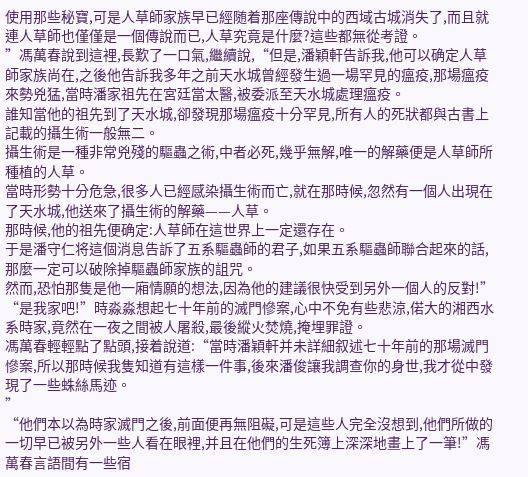使用那些秘寶,可是人草師家族早已經随着那座傳說中的西域古城消失了,而且就連人草師也僅僅是一個傳說而已,人草究竟是什麼?這些都無從考證。
”馮萬春說到這裡,長歎了一口氣,繼續說,“但是,潘穎軒告訴我,他可以确定人草師家族尚在,之後他告訴我多年之前天水城曾經發生過一場罕見的瘟疫,那場瘟疫來勢兇猛,當時潘家祖先在宮廷當太醫,被委派至天水城處理瘟疫。
誰知當他的祖先到了天水城,卻發現那場瘟疫十分罕見,所有人的死狀都與古書上記載的攝生術一般無二。
攝生術是一種非常兇殘的驅蟲之術,中者必死,幾乎無解,唯一的解藥便是人草師所種植的人草。
當時形勢十分危急,很多人已經感染攝生術而亡,就在那時候,忽然有一個人出現在了天水城,他送來了攝生術的解藥——人草。
那時候,他的祖先便确定:人草師在這世界上一定還存在。
于是潘守仁将這個消息告訴了五系驅蟲師的君子,如果五系驅蟲師聯合起來的話,那麼一定可以破除掉驅蟲師家族的詛咒。
然而,恐怕那隻是他一廂情願的想法,因為他的建議很快受到另外一個人的反對!”
“是我家吧!”時淼淼想起七十年前的滅門慘案,心中不免有些悲涼,偌大的湘西水系時家,竟然在一夜之間被人屠殺,最後縱火焚燒,掩埋罪證。
馮萬春輕輕點了點頭,接着說道:“當時潘穎軒并未詳細叙述七十年前的那場滅門慘案,所以那時候我隻知道有這樣一件事,後來潘俊讓我調查你的身世,我才從中發現了一些蛛絲馬迹。
”
“他們本以為時家滅門之後,前面便再無阻礙,可是這些人完全沒想到,他們所做的一切早已被另外一些人看在眼裡,并且在他們的生死簿上深深地畫上了一筆!”馮萬春言語間有一些宿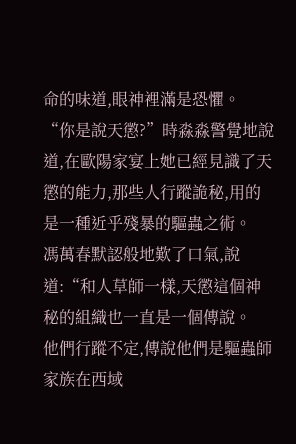命的味道,眼神裡滿是恐懼。
“你是說天懲?”時淼淼警覺地說道,在歐陽家宴上她已經見識了天懲的能力,那些人行蹤詭秘,用的是一種近乎殘暴的驅蟲之術。
馮萬春默認般地歎了口氣,說道:“和人草師一樣,天懲這個神秘的組織也一直是一個傳說。
他們行蹤不定,傳說他們是驅蟲師家族在西域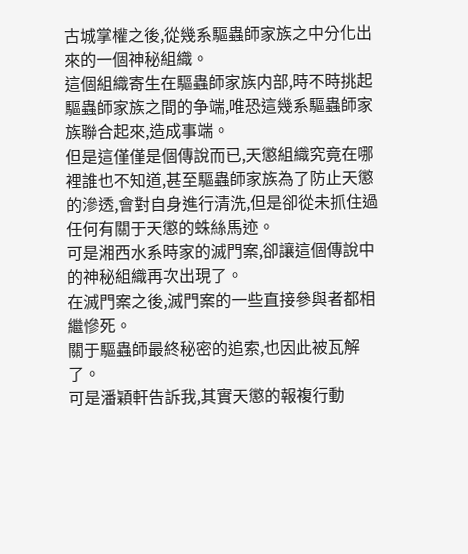古城掌權之後,從幾系驅蟲師家族之中分化出來的一個神秘組織。
這個組織寄生在驅蟲師家族内部,時不時挑起驅蟲師家族之間的争端,唯恐這幾系驅蟲師家族聯合起來,造成事端。
但是這僅僅是個傳說而已,天懲組織究竟在哪裡誰也不知道,甚至驅蟲師家族為了防止天懲的滲透,會對自身進行清洗,但是卻從未抓住過任何有關于天懲的蛛絲馬迹。
可是湘西水系時家的滅門案,卻讓這個傳說中的神秘組織再次出現了。
在滅門案之後,滅門案的一些直接參與者都相繼慘死。
關于驅蟲師最終秘密的追索,也因此被瓦解了。
可是潘穎軒告訴我,其實天懲的報複行動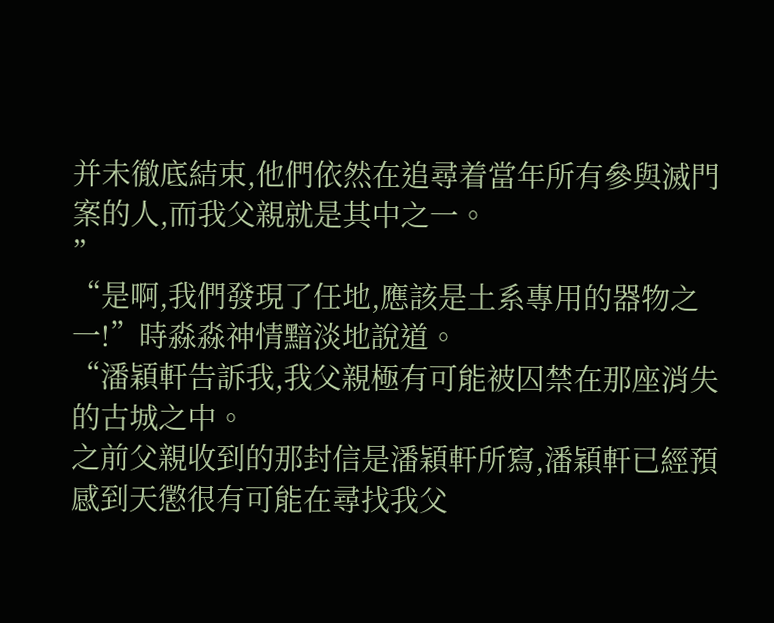并未徹底結束,他們依然在追尋着當年所有參與滅門案的人,而我父親就是其中之一。
”
“是啊,我們發現了任地,應該是土系專用的器物之一!”時淼淼神情黯淡地說道。
“潘穎軒告訴我,我父親極有可能被囚禁在那座消失的古城之中。
之前父親收到的那封信是潘穎軒所寫,潘穎軒已經預感到天懲很有可能在尋找我父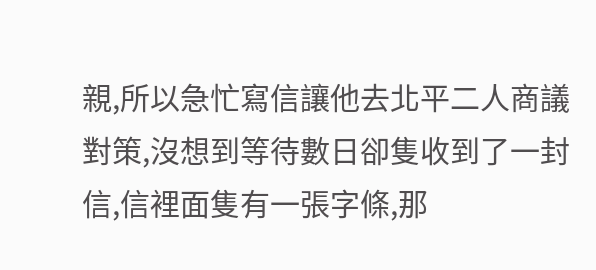親,所以急忙寫信讓他去北平二人商議對策,沒想到等待數日卻隻收到了一封信,信裡面隻有一張字條,那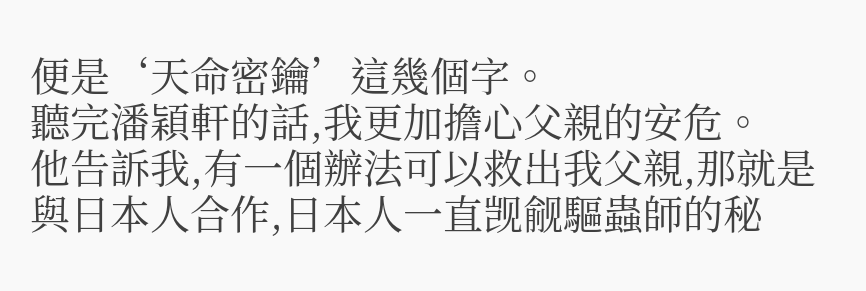便是‘天命密鑰’這幾個字。
聽完潘穎軒的話,我更加擔心父親的安危。
他告訴我,有一個辦法可以救出我父親,那就是與日本人合作,日本人一直觊觎驅蟲師的秘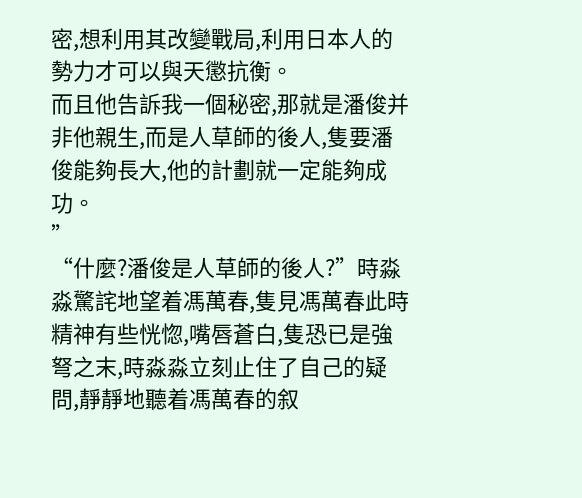密,想利用其改變戰局,利用日本人的勢力才可以與天懲抗衡。
而且他告訴我一個秘密,那就是潘俊并非他親生,而是人草師的後人,隻要潘俊能夠長大,他的計劃就一定能夠成功。
”
“什麼?潘俊是人草師的後人?”時淼淼驚詫地望着馮萬春,隻見馮萬春此時精神有些恍惚,嘴唇蒼白,隻恐已是強弩之末,時淼淼立刻止住了自己的疑問,靜靜地聽着馮萬春的叙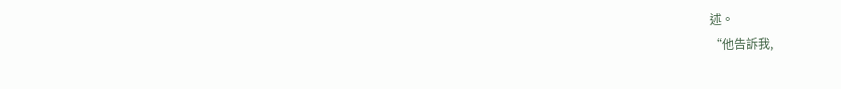述。
“他告訴我,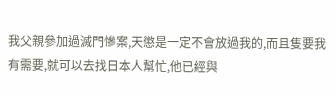我父親參加過滅門慘案,天懲是一定不會放過我的,而且隻要我有需要,就可以去找日本人幫忙,他已經與